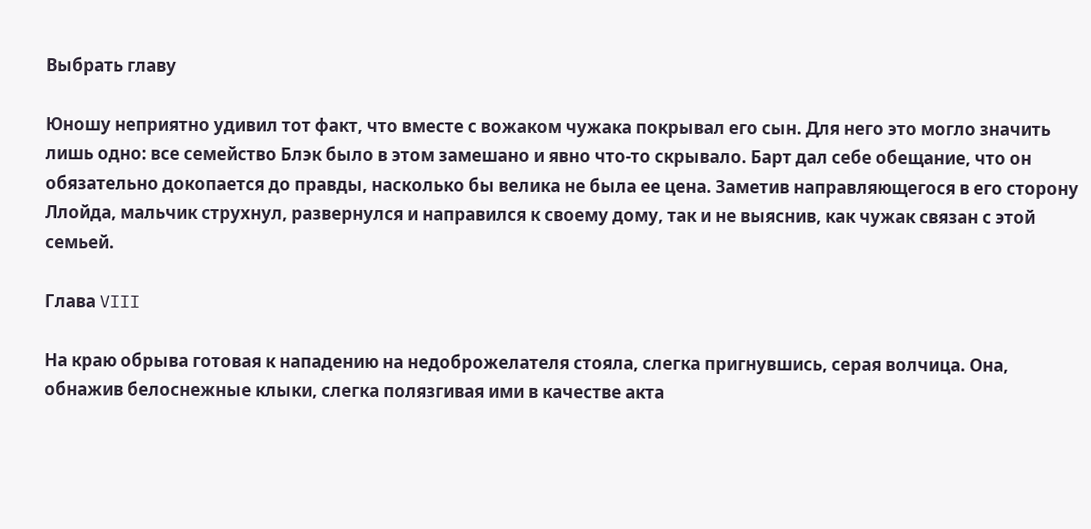Выбрать главу

Юношу неприятно удивил тот факт, что вместе с вожаком чужака покрывал его сын. Для него это могло значить лишь одно: все семейство Блэк было в этом замешано и явно что-то скрывало. Барт дал себе обещание, что он обязательно докопается до правды, насколько бы велика не была ее цена. Заметив направляющегося в его сторону Ллойда, мальчик струхнул, развернулся и направился к своему дому, так и не выяснив, как чужак связан с этой семьей.

Глава VIII

На краю обрыва готовая к нападению на недоброжелателя стояла, слегка пригнувшись, серая волчица. Она, обнажив белоснежные клыки, слегка полязгивая ими в качестве акта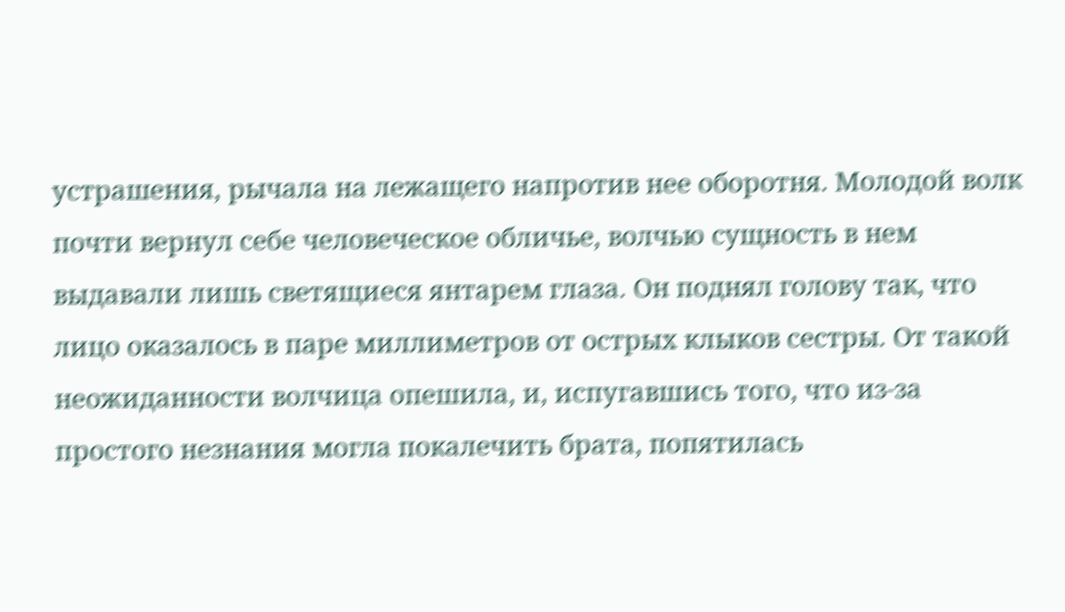устрашения, рычала на лежащего напротив нее оборотня. Молодой волк почти вернул себе человеческое обличье, волчью сущность в нем выдавали лишь светящиеся янтарем глаза. Он поднял голову так, что лицо оказалось в паре миллиметров от острых клыков сестры. От такой неожиданности волчица опешила, и, испугавшись того, что из-за простого незнания могла покалечить брата, попятилась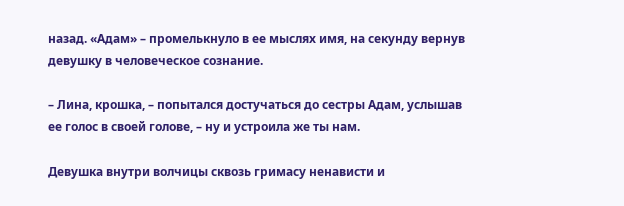назад. «Адам» – промелькнуло в ее мыслях имя, на секунду вернув девушку в человеческое сознание.

– Лина, крошка, – попытался достучаться до сестры Адам, услышав ее голос в своей голове, – ну и устроила же ты нам.

Девушка внутри волчицы сквозь гримасу ненависти и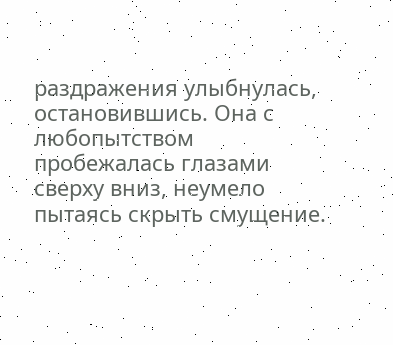раздражения улыбнулась, остановившись. Она с любопытством пробежалась глазами сверху вниз, неумело пытаясь скрыть смущение.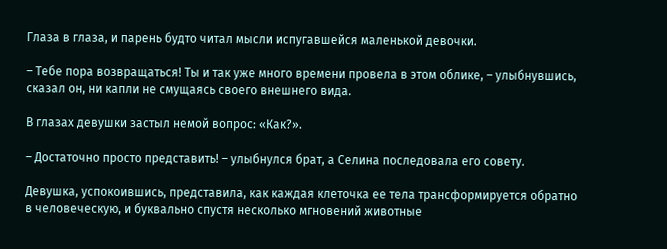Глаза в глаза, и парень будто читал мысли испугавшейся маленькой девочки.

– Тебе пора возвращаться! Ты и так уже много времени провела в этом облике, – улыбнувшись, сказал он, ни капли не смущаясь своего внешнего вида.

В глазах девушки застыл немой вопрос: «Как?».

– Достаточно просто представить! – улыбнулся брат, а Селина последовала его совету.

Девушка, успокоившись, представила, как каждая клеточка ее тела трансформируется обратно в человеческую, и буквально спустя несколько мгновений животные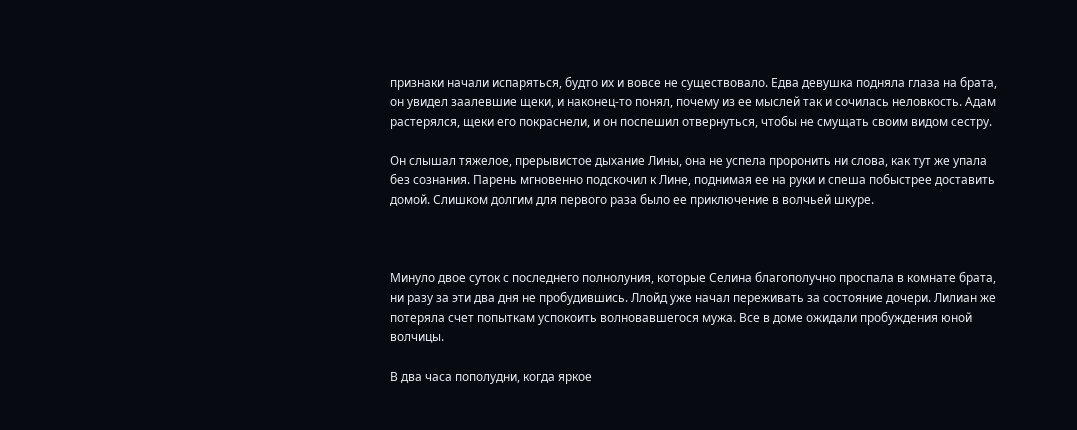признаки начали испаряться, будто их и вовсе не существовало. Едва девушка подняла глаза на брата, он увидел заалевшие щеки, и наконец-то понял, почему из ее мыслей так и сочилась неловкость. Адам растерялся, щеки его покраснели, и он поспешил отвернуться, чтобы не смущать своим видом сестру.

Он слышал тяжелое, прерывистое дыхание Лины, она не успела проронить ни слова, как тут же упала без сознания. Парень мгновенно подскочил к Лине, поднимая ее на руки и спеша побыстрее доставить домой. Слишком долгим для первого раза было ее приключение в волчьей шкуре.



Минуло двое суток с последнего полнолуния, которые Селина благополучно проспала в комнате брата, ни разу за эти два дня не пробудившись. Ллойд уже начал переживать за состояние дочери. Лилиан же потеряла счет попыткам успокоить волновавшегося мужа. Все в доме ожидали пробуждения юной волчицы.

В два часа пополудни, когда яркое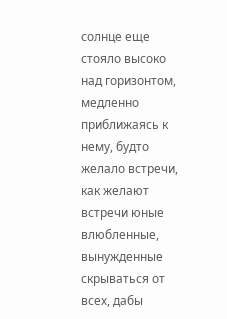солнце еще стояло высоко над горизонтом, медленно приближаясь к нему, будто желало встречи, как желают встречи юные влюбленные, вынужденные скрываться от всех, дабы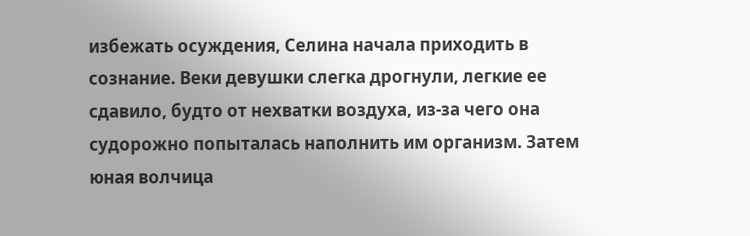избежать осуждения, Селина начала приходить в сознание. Веки девушки слегка дрогнули, легкие ее сдавило, будто от нехватки воздуха, из-за чего она судорожно попыталась наполнить им организм. Затем юная волчица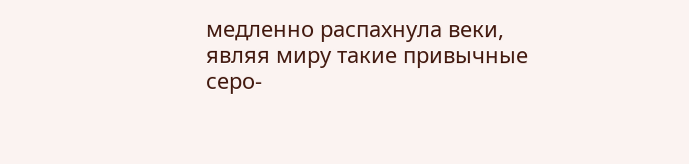медленно распахнула веки, являя миру такие привычные серо-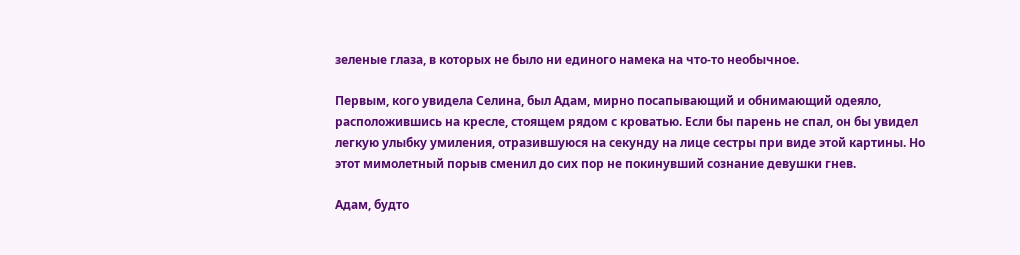зеленые глаза, в которых не было ни единого намека на что-то необычное.

Первым, кого увидела Селина, был Адам, мирно посапывающий и обнимающий одеяло, расположившись на кресле, стоящем рядом с кроватью. Если бы парень не спал, он бы увидел легкую улыбку умиления, отразившуюся на секунду на лице сестры при виде этой картины. Но этот мимолетный порыв сменил до сих пор не покинувший сознание девушки гнев.

Адам, будто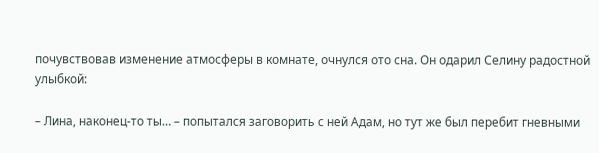почувствовав изменение атмосферы в комнате, очнулся ото сна. Он одарил Селину радостной улыбкой:

– Лина, наконец-то ты… – попытался заговорить с ней Адам, но тут же был перебит гневными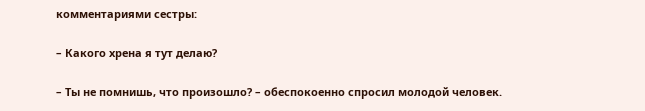комментариями сестры:

– Какого хрена я тут делаю?

– Ты не помнишь, что произошло? – обеспокоенно спросил молодой человек.